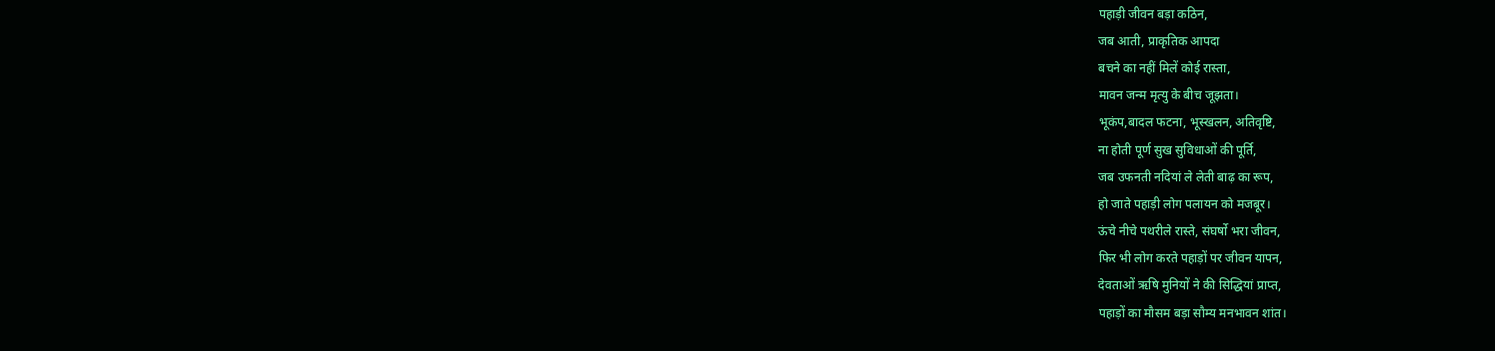पहाड़ी जीवन बड़ा कठिन,
जब आती, प्राकृतिक आपदा
बचने का नहीं मिलें कोई रास्ता,
मावन जन्म मृत्यु के बीच जूझता।
भूकंप,बादल फटना, भूस्खलन, अतिवृष्टि,
ना होती पूर्ण सुख सुविधाओं की पूर्ति,
जब उफनती नदियां ले लेती बाढ़ का रूप,
हो जाते पहाड़ी लोग पलायन को मजबूर।
ऊंचे नीचे पथरीले रास्ते, संघर्षो भरा जीवन,
फिर भी लोग करते पहाड़ों पर जीवन यापन,
देवताओं ऋषि मुनियों ने की सिद्धियां प्राप्त,
पहाड़ों का मौसम बड़ा सौम्य मनभावन शांत।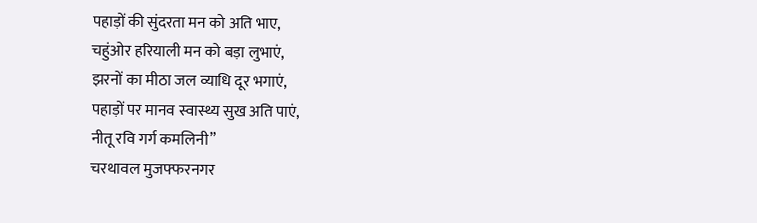पहाड़ों की सुंदरता मन को अति भाए,
चहुंओर हरियाली मन को बड़ा लुभाएं,
झरनों का मीठा जल व्याधि दूर भगाएं,
पहाड़ों पर मानव स्वास्थ्य सुख अति पाएं,
नीतू रवि गर्ग कमलिनी”
चरथावल मुजफ्फरनगर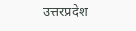उत्तरप्रदेश